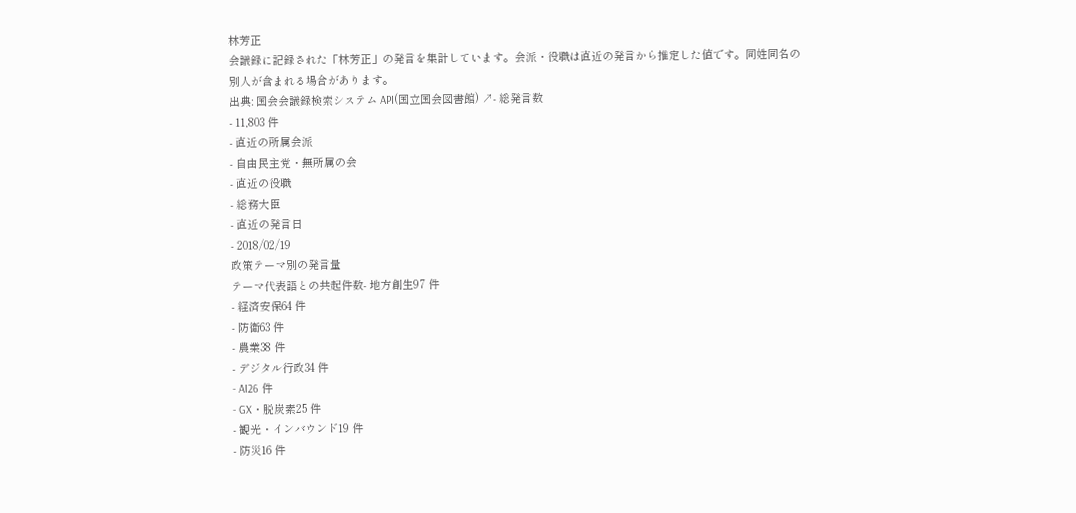林芳正
会議録に記録された「林芳正」の発言を集計しています。会派・役職は直近の発言から推定した値です。同姓同名の別人が含まれる場合があります。
出典: 国会会議録検索システム API(国立国会図書館) ↗- 総発言数
- 11,803 件
- 直近の所属会派
- 自由民主党・無所属の会
- 直近の役職
- 総務大臣
- 直近の発言日
- 2018/02/19
政策テーマ別の発言量
テーマ代表語との共起件数- 地方創生97 件
- 経済安保64 件
- 防衛63 件
- 農業38 件
- デジタル行政34 件
- AI26 件
- GX・脱炭素25 件
- 観光・インバウンド19 件
- 防災16 件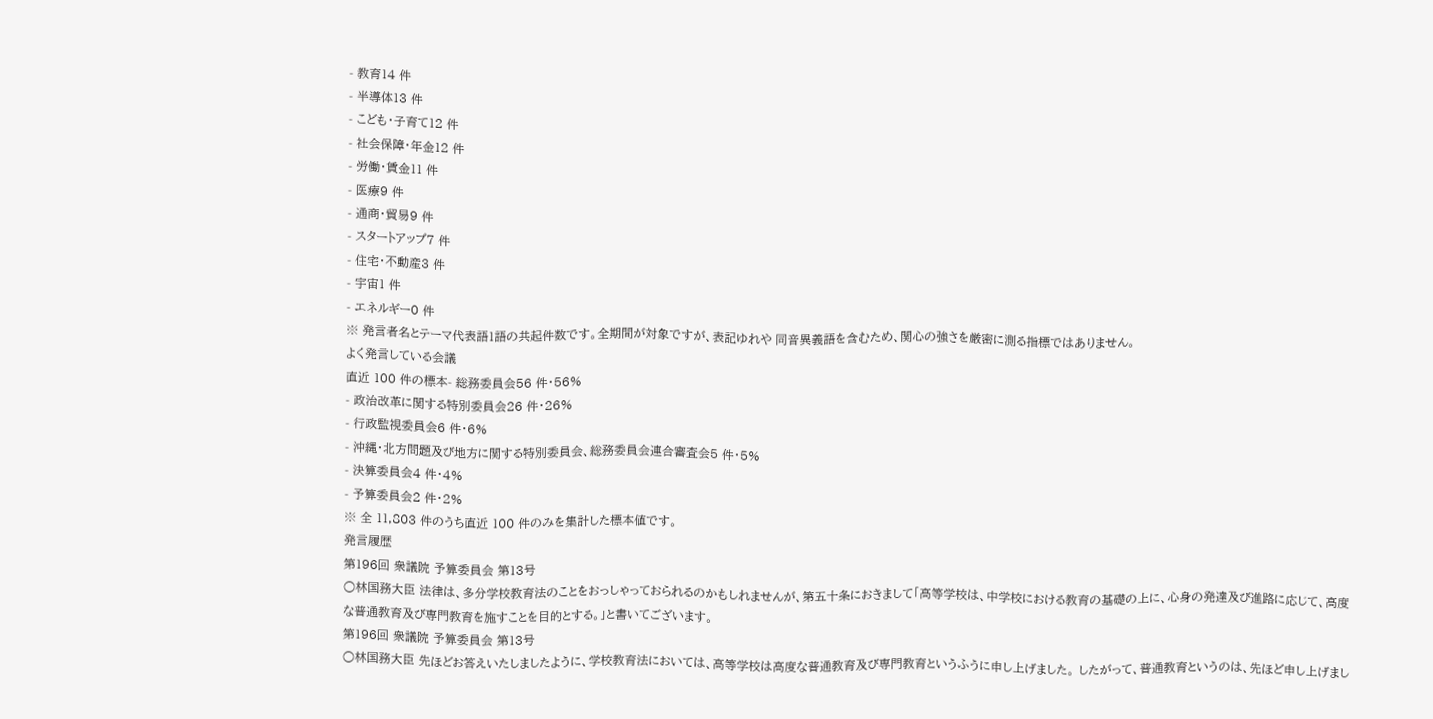- 教育14 件
- 半導体13 件
- こども・子育て12 件
- 社会保障・年金12 件
- 労働・賃金11 件
- 医療9 件
- 通商・貿易9 件
- スタートアップ7 件
- 住宅・不動産3 件
- 宇宙1 件
- エネルギー0 件
※ 発言者名とテーマ代表語1語の共起件数です。全期間が対象ですが、表記ゆれや 同音異義語を含むため、関心の強さを厳密に測る指標ではありません。
よく発言している会議
直近 100 件の標本- 総務委員会56 件・56%
- 政治改革に関する特別委員会26 件・26%
- 行政監視委員会6 件・6%
- 沖縄・北方問題及び地方に関する特別委員会、総務委員会連合審査会5 件・5%
- 決算委員会4 件・4%
- 予算委員会2 件・2%
※ 全 11,803 件のうち直近 100 件のみを集計した標本値です。
発言履歴
第196回 衆議院 予算委員会 第13号
○林国務大臣 法律は、多分学校教育法のことをおっしゃっておられるのかもしれませんが、第五十条におきまして「高等学校は、中学校における教育の基礎の上に、心身の発達及び進路に応じて、高度な普通教育及び専門教育を施すことを目的とする。」と書いてございます。
第196回 衆議院 予算委員会 第13号
○林国務大臣 先ほどお答えいたしましたように、学校教育法においては、高等学校は高度な普通教育及び専門教育というふうに申し上げました。 したがって、普通教育というのは、先ほど申し上げまし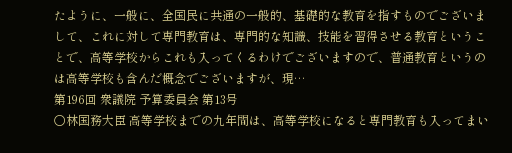たように、一般に、全国民に共通の一般的、基礎的な教育を指すものでございまして、これに対して専門教育は、専門的な知識、技能を習得させる教育ということで、高等学校からこれも入ってくるわけでございますので、普通教育というのは高等学校も含んだ概念でございますが、現…
第196回 衆議院 予算委員会 第13号
○林国務大臣 高等学校までの九年間は、高等学校になると専門教育も入ってまい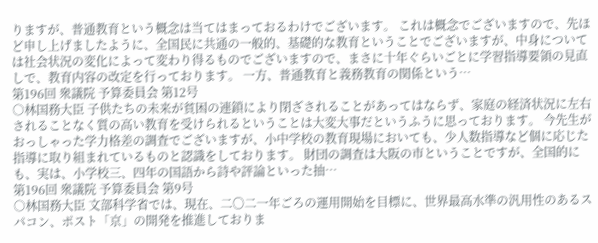りますが、普通教育という概念は当てはまっておるわけでございます。 これは概念でございますので、先ほど申し上げましたように、全国民に共通の一般的、基礎的な教育ということでございますが、中身については社会状況の変化によって変わり得るものでございますので、まさに十年ぐらいごとに学習指導要領の見直しで、教育内容の改定を行っております。 一方、普通教育と義務教育の関係という…
第196回 衆議院 予算委員会 第12号
○林国務大臣 子供たちの未来が貧困の連鎖により閉ざされることがあってはならず、家庭の経済状況に左右されることなく質の高い教育を受けられるということは大変大事だというふうに思っております。 今先生がおっしゃった学力格差の調査でございますが、小中学校の教育現場においても、少人数指導など個に応じた指導に取り組まれているものと認識をしております。 財団の調査は大阪の市ということですが、全国的にも、実は、小学校三、四年の国語から詩や評論といった抽…
第196回 衆議院 予算委員会 第9号
○林国務大臣 文部科学省では、現在、二〇二一年ごろの運用開始を目標に、世界最高水準の汎用性のあるスパコン、ポスト「京」の開発を推進しておりま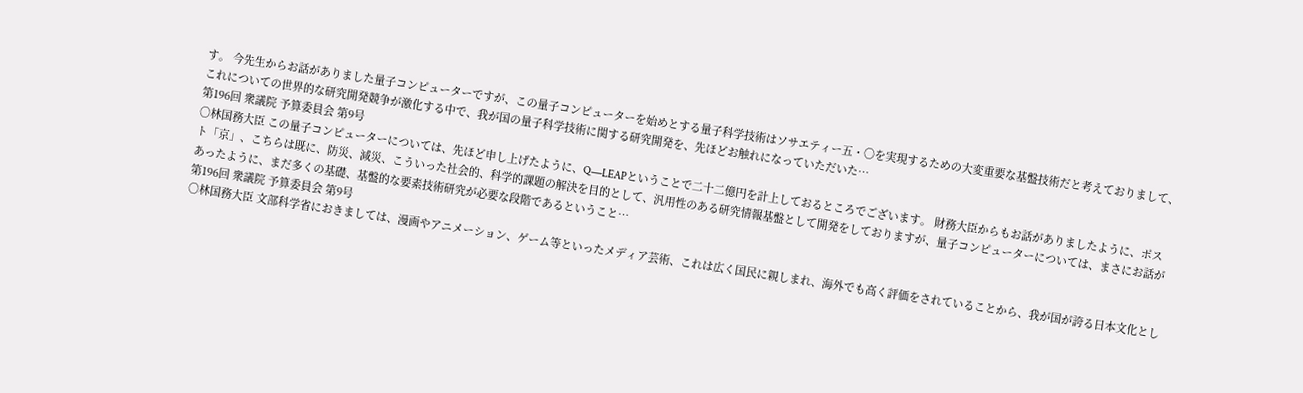す。 今先生からお話がありました量子コンピューターですが、この量子コンピューターを始めとする量子科学技術はソサエティー五・〇を実現するための大変重要な基盤技術だと考えておりまして、これについての世界的な研究開発競争が激化する中で、我が国の量子科学技術に関する研究開発を、先ほどお触れになっていただいた…
第196回 衆議院 予算委員会 第9号
○林国務大臣 この量子コンピューターについては、先ほど申し上げたように、Q―LEAPということで二十二億円を計上しておるところでございます。 財務大臣からもお話がありましたように、ポスト「京」、こちらは既に、防災、減災、こういった社会的、科学的課題の解決を目的として、汎用性のある研究情報基盤として開発をしておりますが、量子コンピューターについては、まさにお話があったように、まだ多くの基礎、基盤的な要素技術研究が必要な段階であるということ…
第196回 衆議院 予算委員会 第9号
○林国務大臣 文部科学省におきましては、漫画やアニメーション、ゲーム等といったメディア芸術、これは広く国民に親しまれ、海外でも高く評価をされていることから、我が国が誇る日本文化とし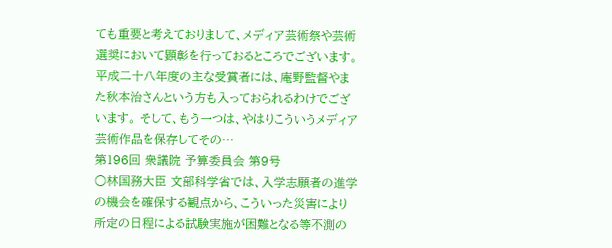ても重要と考えておりまして、メディア芸術祭や芸術選奨において顕彰を行っておるところでございます。平成二十八年度の主な受賞者には、庵野監督やまた秋本治さんという方も入っておられるわけでございます。 そして、もう一つは、やはりこういうメディア芸術作品を保存してその…
第196回 衆議院 予算委員会 第9号
○林国務大臣 文部科学省では、入学志願者の進学の機会を確保する観点から、こういった災害により所定の日程による試験実施が困難となる等不測の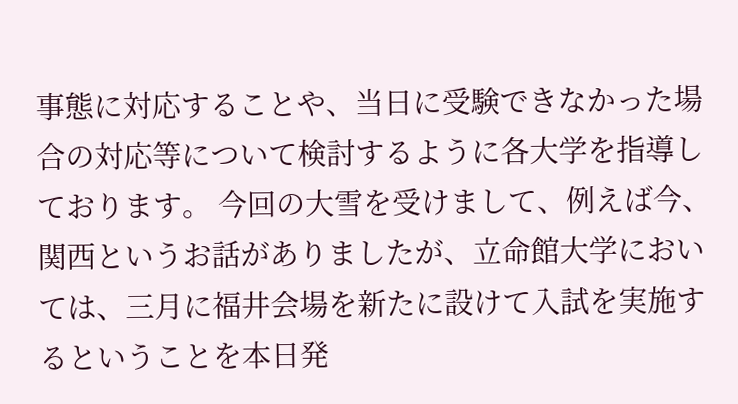事態に対応することや、当日に受験できなかった場合の対応等について検討するように各大学を指導しております。 今回の大雪を受けまして、例えば今、関西というお話がありましたが、立命館大学においては、三月に福井会場を新たに設けて入試を実施するということを本日発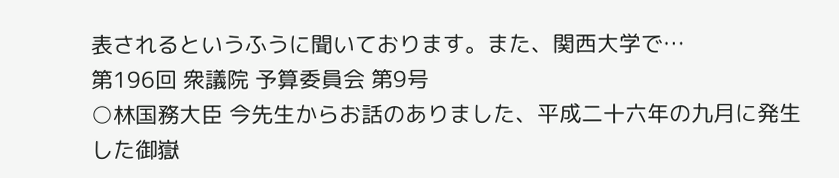表されるというふうに聞いております。また、関西大学で…
第196回 衆議院 予算委員会 第9号
○林国務大臣 今先生からお話のありました、平成二十六年の九月に発生した御嶽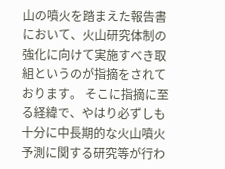山の噴火を踏まえた報告書において、火山研究体制の強化に向けて実施すべき取組というのが指摘をされております。 そこに指摘に至る経緯で、やはり必ずしも十分に中長期的な火山噴火予測に関する研究等が行わ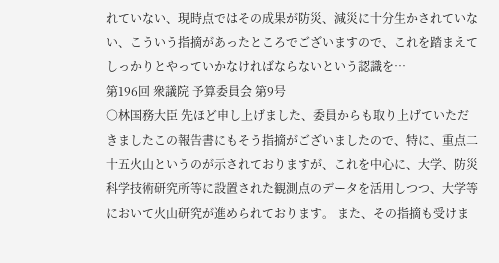れていない、現時点ではその成果が防災、減災に十分生かされていない、こういう指摘があったところでございますので、これを踏まえてしっかりとやっていかなければならないという認識を…
第196回 衆議院 予算委員会 第9号
○林国務大臣 先ほど申し上げました、委員からも取り上げていただきましたこの報告書にもそう指摘がございましたので、特に、重点二十五火山というのが示されておりますが、これを中心に、大学、防災科学技術研究所等に設置された観測点のデータを活用しつつ、大学等において火山研究が進められております。 また、その指摘も受けま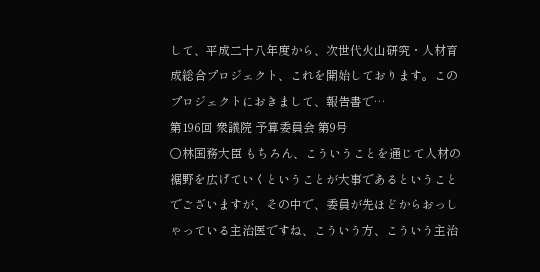して、平成二十八年度から、次世代火山研究・人材育成総合プロジェクト、これを開始しております。このプロジェクトにおきまして、報告書で…
第196回 衆議院 予算委員会 第9号
○林国務大臣 もちろん、こういうことを通じて人材の裾野を広げていくということが大事であるということでございますが、その中で、委員が先ほどからおっしゃっている主治医ですね、こういう方、こういう主治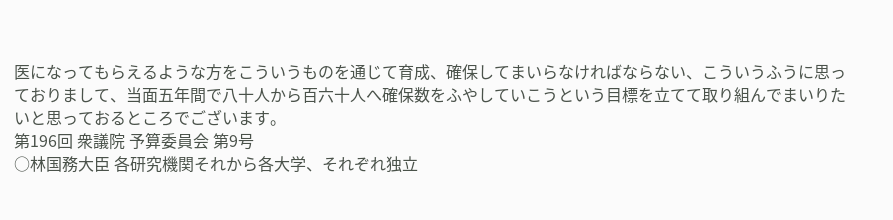医になってもらえるような方をこういうものを通じて育成、確保してまいらなければならない、こういうふうに思っておりまして、当面五年間で八十人から百六十人へ確保数をふやしていこうという目標を立てて取り組んでまいりたいと思っておるところでございます。
第196回 衆議院 予算委員会 第9号
○林国務大臣 各研究機関それから各大学、それぞれ独立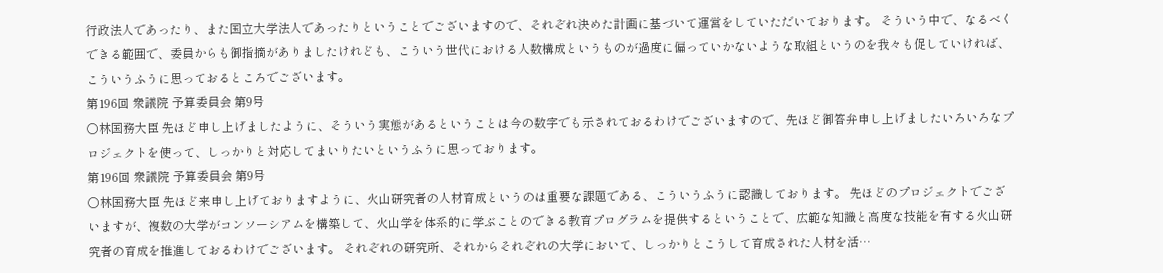行政法人であったり、また国立大学法人であったりということでございますので、それぞれ決めた計画に基づいて運営をしていただいております。 そういう中で、なるべくできる範囲で、委員からも御指摘がありましたけれども、こういう世代における人数構成というものが過度に偏っていかないような取組というのを我々も促していければ、こういうふうに思っておるところでございます。
第196回 衆議院 予算委員会 第9号
○林国務大臣 先ほど申し上げましたように、そういう実態があるということは今の数字でも示されておるわけでございますので、先ほど御答弁申し上げましたいろいろなプロジェクトを使って、しっかりと対応してまいりたいというふうに思っております。
第196回 衆議院 予算委員会 第9号
○林国務大臣 先ほど来申し上げておりますように、火山研究者の人材育成というのは重要な課題である、こういうふうに認識しております。 先ほどのプロジェクトでございますが、複数の大学がコンソーシアムを構築して、火山学を体系的に学ぶことのできる教育プログラムを提供するということで、広範な知識と高度な技能を有する火山研究者の育成を推進しておるわけでございます。 それぞれの研究所、それからそれぞれの大学において、しっかりとこうして育成された人材を活…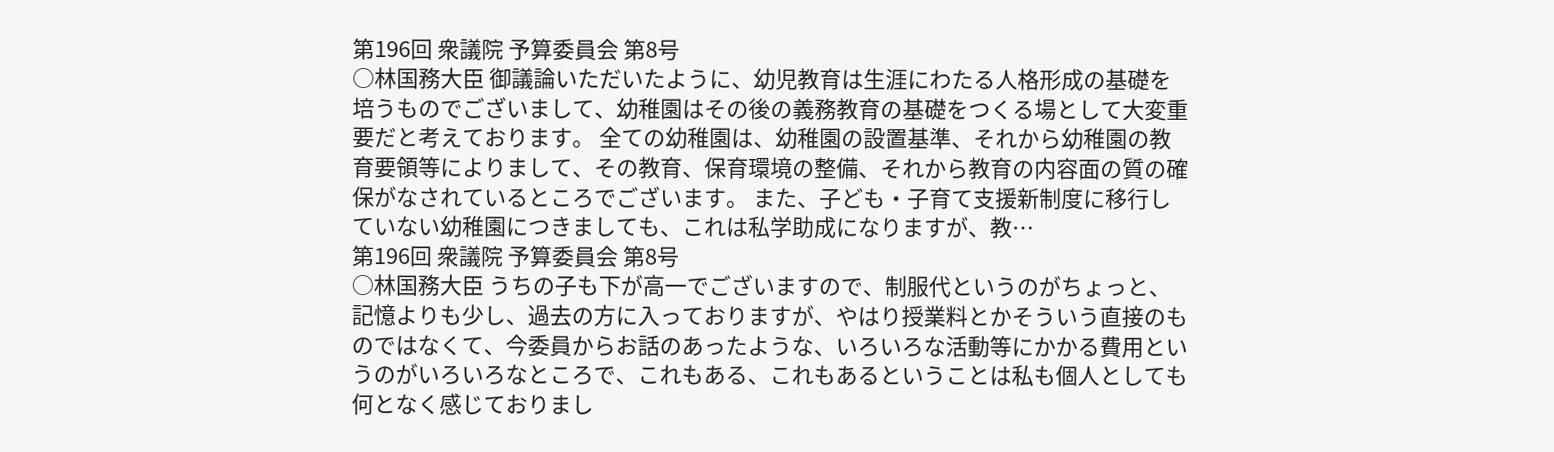第196回 衆議院 予算委員会 第8号
○林国務大臣 御議論いただいたように、幼児教育は生涯にわたる人格形成の基礎を培うものでございまして、幼稚園はその後の義務教育の基礎をつくる場として大変重要だと考えております。 全ての幼稚園は、幼稚園の設置基準、それから幼稚園の教育要領等によりまして、その教育、保育環境の整備、それから教育の内容面の質の確保がなされているところでございます。 また、子ども・子育て支援新制度に移行していない幼稚園につきましても、これは私学助成になりますが、教…
第196回 衆議院 予算委員会 第8号
○林国務大臣 うちの子も下が高一でございますので、制服代というのがちょっと、記憶よりも少し、過去の方に入っておりますが、やはり授業料とかそういう直接のものではなくて、今委員からお話のあったような、いろいろな活動等にかかる費用というのがいろいろなところで、これもある、これもあるということは私も個人としても何となく感じておりまし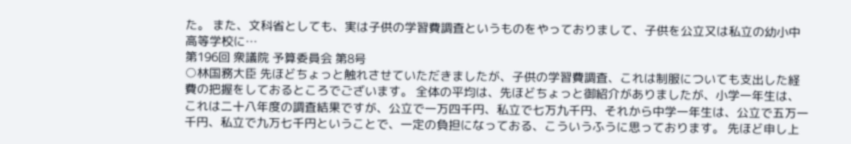た。 また、文科省としても、実は子供の学習費調査というものをやっておりまして、子供を公立又は私立の幼小中高等学校に…
第196回 衆議院 予算委員会 第8号
○林国務大臣 先ほどちょっと触れさせていただきましたが、子供の学習費調査、これは制服についても支出した経費の把握をしておるところでございます。 全体の平均は、先ほどちょっと御紹介がありましたが、小学一年生は、これは二十八年度の調査結果ですが、公立で一万四千円、私立で七万九千円、それから中学一年生は、公立で五万一千円、私立で九万七千円ということで、一定の負担になっておる、こういうふうに思っております。 先ほど申し上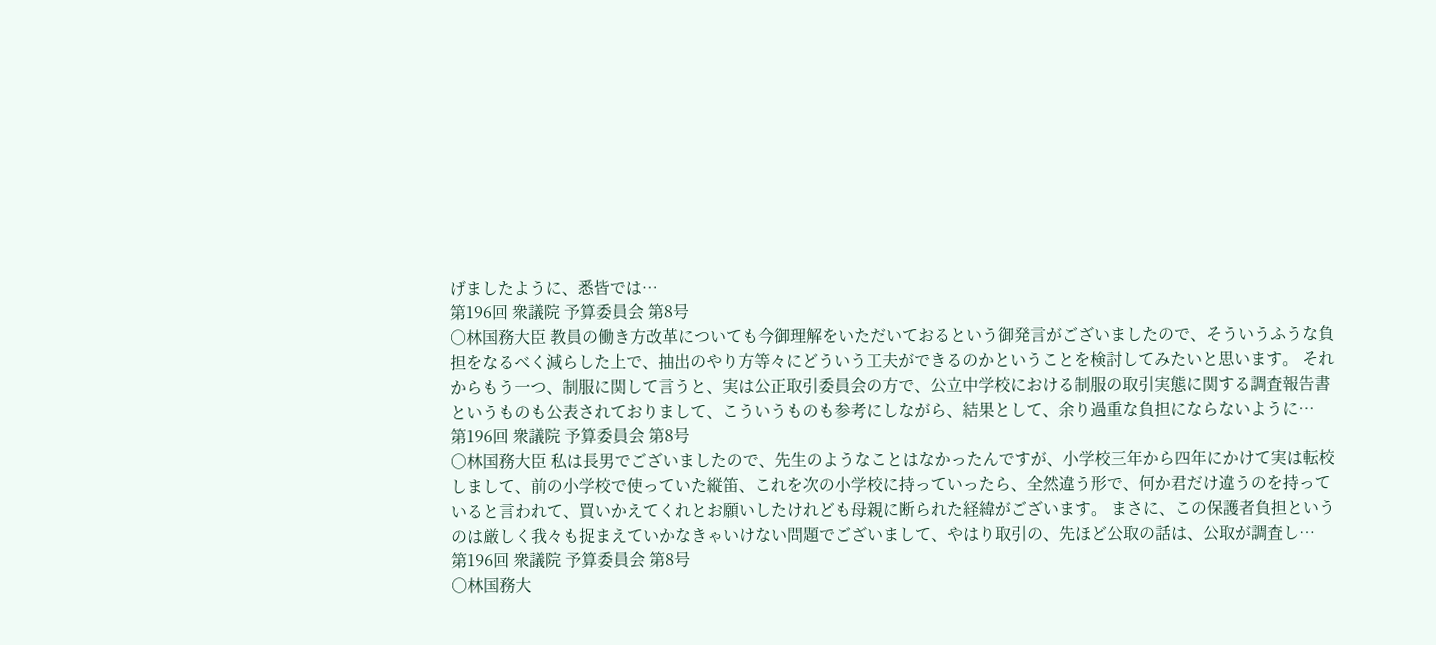げましたように、悉皆では…
第196回 衆議院 予算委員会 第8号
○林国務大臣 教員の働き方改革についても今御理解をいただいておるという御発言がございましたので、そういうふうな負担をなるべく減らした上で、抽出のやり方等々にどういう工夫ができるのかということを検討してみたいと思います。 それからもう一つ、制服に関して言うと、実は公正取引委員会の方で、公立中学校における制服の取引実態に関する調査報告書というものも公表されておりまして、こういうものも参考にしながら、結果として、余り過重な負担にならないように…
第196回 衆議院 予算委員会 第8号
○林国務大臣 私は長男でございましたので、先生のようなことはなかったんですが、小学校三年から四年にかけて実は転校しまして、前の小学校で使っていた縦笛、これを次の小学校に持っていったら、全然違う形で、何か君だけ違うのを持っていると言われて、買いかえてくれとお願いしたけれども母親に断られた経緯がございます。 まさに、この保護者負担というのは厳しく我々も捉まえていかなきゃいけない問題でございまして、やはり取引の、先ほど公取の話は、公取が調査し…
第196回 衆議院 予算委員会 第8号
○林国務大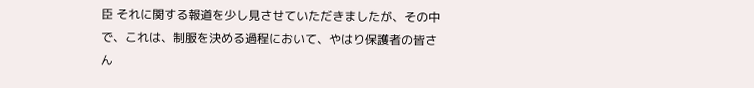臣 それに関する報道を少し見させていただきましたが、その中で、これは、制服を決める過程において、やはり保護者の皆さん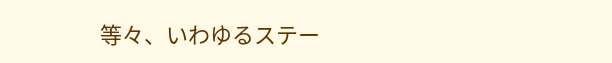等々、いわゆるステー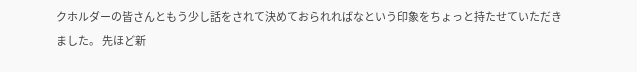クホルダーの皆さんともう少し話をされて決めておられればなという印象をちょっと持たせていただきました。 先ほど新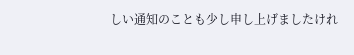しい通知のことも少し申し上げましたけれ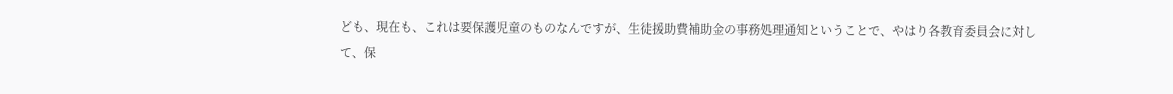ども、現在も、これは要保護児童のものなんですが、生徒援助費補助金の事務処理通知ということで、やはり各教育委員会に対して、保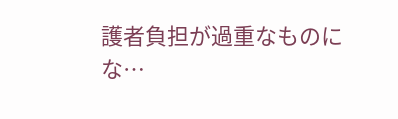護者負担が過重なものにな…